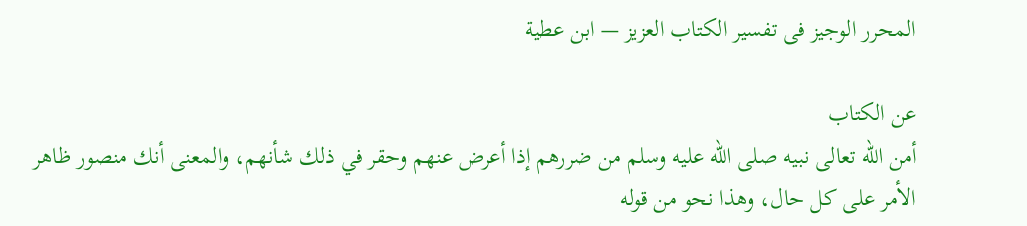المحرر الوجيز فى تفسير الكتاب العزيز — ابن عطية

عن الكتاب
أمن الله تعالى نبيه صلى الله عليه وسلم من ضررهم إذا أعرض عنهم وحقر في ذلك شأنهم، والمعنى أنك منصور ظاهر الأمر على كل حال، وهذا نحو من قوله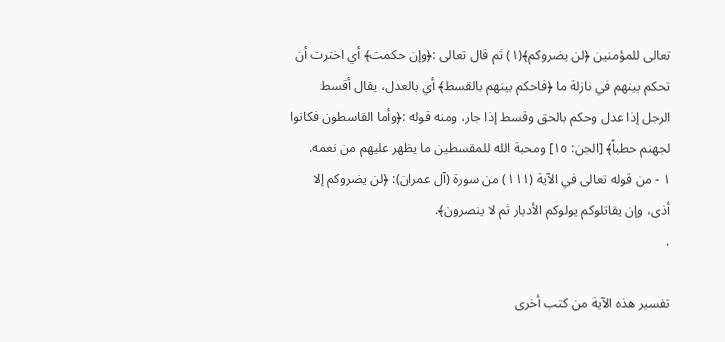تعالى للمؤمنين ﴿لن يضروكم﴾(١) ثم قال تعالى :﴿وإن حكمت﴾ أي اخترت أن تحكم بينهم في نازلة ما ﴿فاحكم بينهم بالقسط﴾ أي بالعدل، يقال أقسط الرجل إذا عدل وحكم بالحق وقسط إذا جار، ومنه قوله :﴿وأما القاسطون فكانوا لجهنم حطباً﴾ [الجن: ١٥] ومحبة الله للمقسطين ما يظهر عليهم من نعمه.
١ - من قوله تعالى في الآية (١١١) من سورة (آل عمران): ﴿لن يضروكم إلا أذى، وإن يقاتلوكم يولوكم الأدبار ثم لا ينصرون﴾.
.

تفسير هذه الآية من كتب أخرى